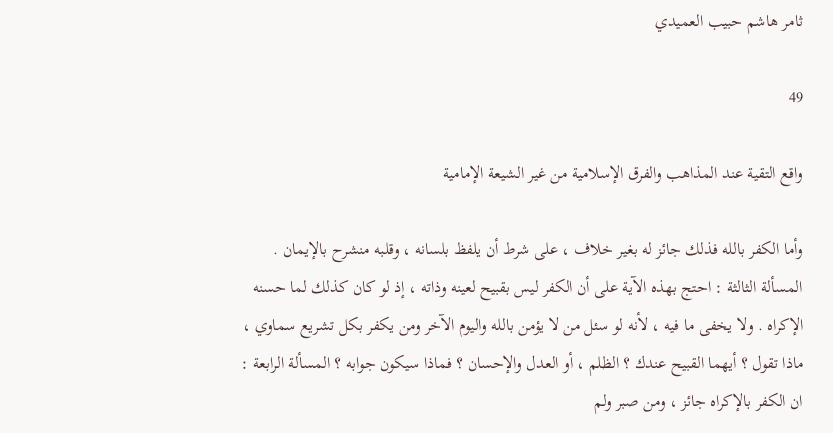ثامر هاشم حبيب العميدي

49

واقع التقية عند المذاهب والفرق الإسلامية من غير الشيعة الإمامية

وأما الكفر بالله فذلك جائز له بغير خلاف ، على شرط أن يلفظ بلسانه ، وقلبه منشرح بالإيمان . المسألة الثالثة : احتج بهذه الآية على أن الكفر ليس بقبيح لعينه وذاته ، إذ لو كان كذلك لما حسنه الإكراه . ولا يخفى ما فيه ، لأنه لو سئل من لا يؤمن بالله واليوم الآخر ومن يكفر بكل تشريع سماوي ، ماذا تقول ؟ أيهما القبيح عندك ؟ الظلم ، أو العدل والإحسان ؟ فماذا سيكون جوابه ؟ المسألة الرابعة : ان الكفر بالإكراه جائز ، ومن صبر ولم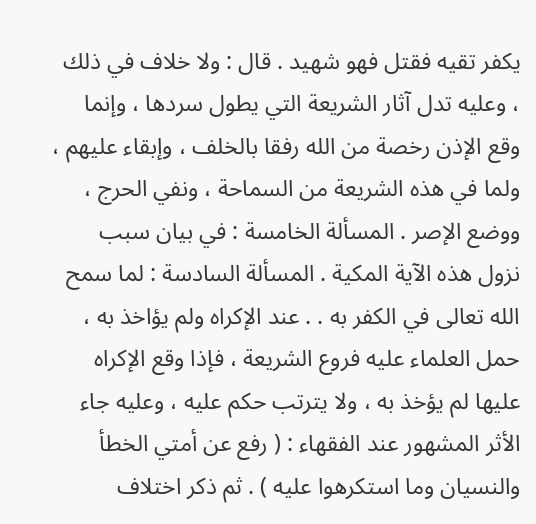يكفر تقيه فقتل فهو شهيد . قال : ولا خلاف في ذلك ، وعليه تدل آثار الشريعة التي يطول سردها ، وإنما وقع الإذن رخصة من الله رفقا بالخلف ، وإبقاء عليهم ، ولما في هذه الشريعة من السماحة ، ونفي الحرج ، ووضع الإصر . المسألة الخامسة : في بيان سبب نزول هذه الآية المكية . المسألة السادسة : لما سمح الله تعالى في الكفر به . . عند الإكراه ولم يؤاخذ به ، حمل العلماء عليه فروع الشريعة ، فإذا وقع الإكراه عليها لم يؤخذ به ، ولا يترتب حكم عليه ، وعليه جاء الأثر المشهور عند الفقهاء : ( رفع عن أمتي الخطأ والنسيان وما استكرهوا عليه ) . ثم ذكر اختلاف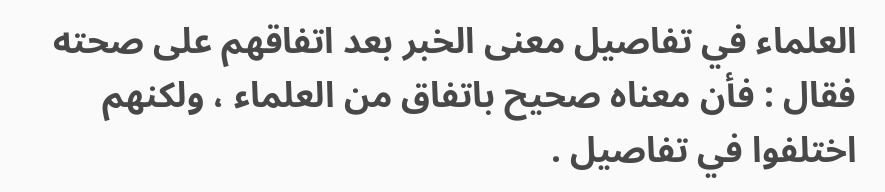العلماء في تفاصيل معنى الخبر بعد اتفاقهم على صحته فقال : فأن معناه صحيح باتفاق من العلماء ، ولكنهم اختلفوا في تفاصيل .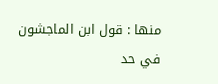منها : قول ابن الماجشون في حد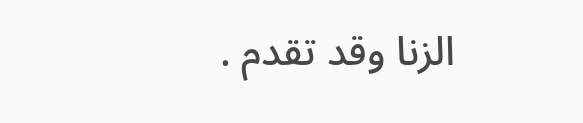الزنا وقد تقدم .